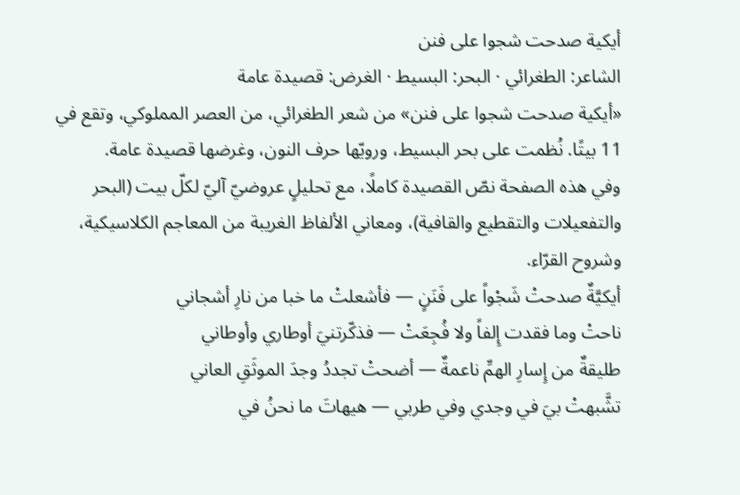أيكية صدحت شجوا على فنن
الشاعر: الطغرائي · البحر: البسيط · الغرض: قصيدة عامة
«أيكية صدحت شجوا على فنن» من شعر الطغرائي، من العصر المملوكي، وتقع في 11 بيتًا. نُظمت على بحر البسيط، ورويّها حرف النون، وغرضها قصيدة عامة.
وفي هذه الصفحة نصّ القصيدة كاملًا، مع تحليلٍ عروضيّ آليّ لكلّ بيت (البحر والتفعيلات والتقطيع والقافية)، ومعاني الألفاظ الغريبة من المعاجم الكلاسيكية، وشروح القرّاء.
أيكيَّةٌ صدحتْ شَجْواً على فَنَنٍ — فأشعلتْ ما خبا من نارِ أشجاني
ناحتْ وما فقدت إِلفاً ولا فُجِعَتْ — فذكّرتنيَ أوطاري وأوطاني
طليقةٌ من إِسارِ الهمِّ ناعمةٌ — أضحتْ تجددُ وجدَ الموثَقِ العاني
تشَّبهتْ بيَ في وجدي وفي طربي — هيهاتَ ما نحنُ في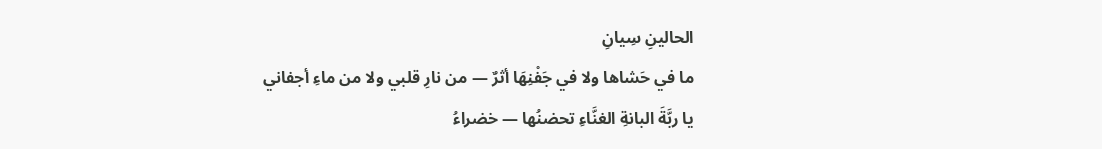الحالينِ سِيانِ
ما في حَشاها ولا في جَفْنِهَا أثرٌ — من نارِ قلبي ولا من ماءِ أجفاني
يا ربَّةَ البانةِ الغنَّاءِ تحضنُها — خضراءُ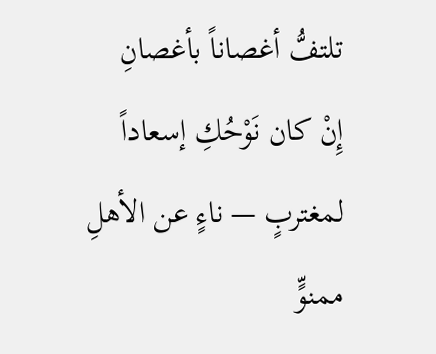تلتفُّ أغصاناً بأغصانِ
إِنْ كان نَوْحُكِ إسعاداً لمغتربٍ — ناءٍ عن الأهلِ ممنوٍّ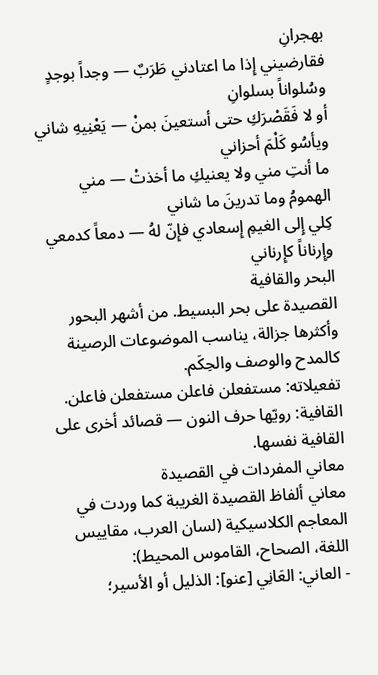بهجرانِ
فقارضيني إِذا ما اعتادني طَرَبٌ — وجداً بوجدٍ وسُلواناً بسلوانِ
أو لا فَقَصْرَكِ حتى أستعينَ بمنْ — يَعْنِيهِ شاني ويأسُو كَلْمَ أحزاني
ما أنتِ مني ولا يعنيكِ ما أخذتْ — مني الهمومُ وما تدرينَ ما شاني
كِلي إِلى الغيمِ إِسعادي فإِنّ لهُ — دمعاً كدمعي وإِرناناً كإِرناني
البحر والقافية
القصيدة على بحر البسيط. من أشهر البحور وأكثرها جزالة، يناسب الموضوعات الرصينة كالمدح والوصف والحِكَم.
تفعيلاته: مستفعلن فاعلن مستفعلن فاعلن.
القافية: رويّها حرف النون — قصائد أخرى على القافية نفسها.
معاني المفردات في القصيدة
معاني ألفاظ القصيدة الغريبة كما وردت في المعاجم الكلاسيكية (لسان العرب، مقاييس اللغة، الصحاح، القاموس المحيط):
- العاني: العَانِي [عنو]: الذليل أو الأسير؛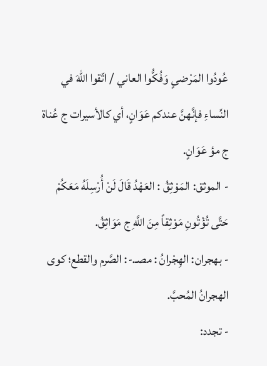عُودُوا المَرْضىٍ وَفُكُّوا العاني / اتّقوا اللهَ في النِّساءِ فإنَّهنَّ عندكم عَوَانٍ، أي كالأسيرات ج عُناة ج مؤ عَوَانٍ.
- الموثق: المَوْثِقُ : العَهْدُ قَالَ لَنْ أُرْسِلَهُ مَعَكُمْ حَتَّى تُؤْتُونِ مَوْثِقاً مِنَ اللَّهِ ج مَوَاثِقُ.
- بهجران: الهِجْرانُ : مصـ.-: الصَّرم والقطع؛ كوى الهجرانُ المُحبَّ.
- تجدد: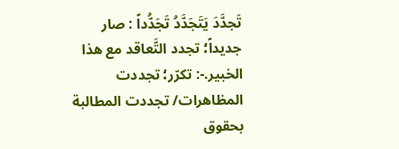تَجدَّدَ يَتَجَدَّدُ تَجَدُّداً : صار جديداً؛ تجدد التَّعاقد مع هذا الخبير.-: تكرّر؛ تجددت المظاهرات/ تجددت المطالبة بحقوق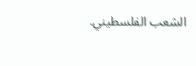الشعب الفلسطيني.